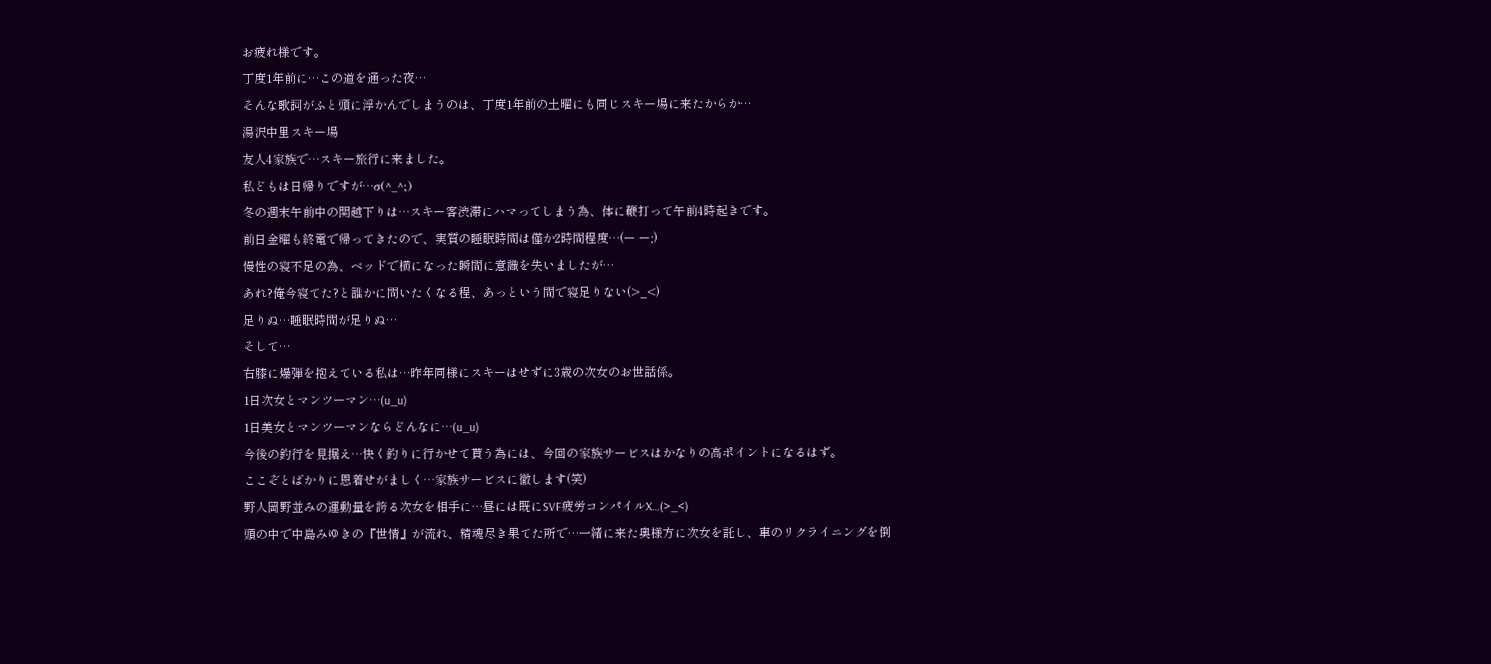お疲れ様です。
丁度1年前に…この道を通った夜…
そんな歌詞がふと頭に浮かんでしまうのは、丁度1年前の土曜にも同じスキー場に来たからか…
湯沢中里スキー場
友人4家族で…スキー旅行に来ました。
私どもは日帰りですが…σ(^_^;)
冬の週末午前中の関越下りは…スキー客渋滞にハマってしまう為、体に鞭打って午前4時起きです。
前日金曜も終電で帰ってきたので、実質の睡眠時間は僅か2時間程度…(ー ー;)
慢性の寝不足の為、ベッドで横になった瞬間に意識を失いましたが…
あれ?俺今寝てた?と誰かに問いたくなる程、あっという間で寝足りない(>_<)
足りぬ…睡眠時間が足りぬ…
そして…
右膝に爆弾を抱えている私は…昨年同様にスキーはせずに3歳の次女のお世話係。
1日次女とマンツーマン…(u_u)
1日美女とマンツーマンならどんなに…(u_u)
今後の釣行を見据え…快く釣りに行かせて貰う為には、今回の家族サービスはかなりの高ポイントになるはず。
ここぞとばかりに恩着せがましく…家族サービスに徹します(笑)
野人岡野並みの運動量を誇る次女を相手に…昼には既にSVF疲労コンパイルX…(>_<)
頭の中で中島みゆきの『世情』が流れ、精魂尽き果てた所で…一緒に来た奥様方に次女を託し、車のリクライニングを倒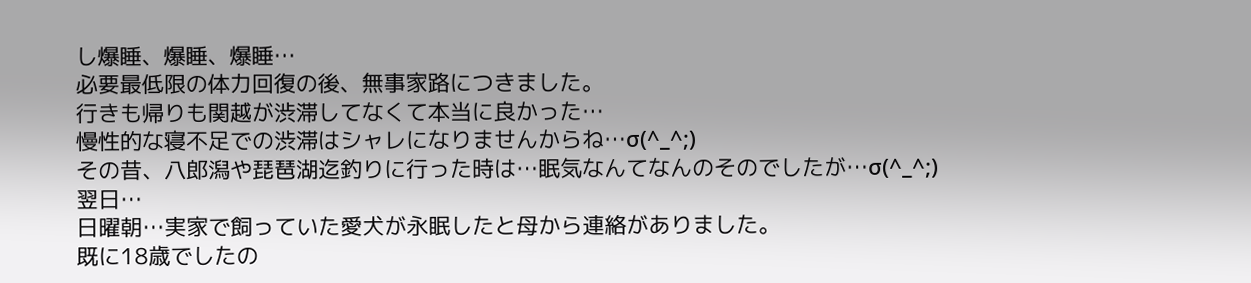し爆睡、爆睡、爆睡…
必要最低限の体力回復の後、無事家路につきました。
行きも帰りも関越が渋滞してなくて本当に良かった…
慢性的な寝不足での渋滞はシャレになりませんからね…σ(^_^;)
その昔、八郎潟や琵琶湖迄釣りに行った時は…眠気なんてなんのそのでしたが…σ(^_^;)
翌日…
日曜朝…実家で飼っていた愛犬が永眠したと母から連絡がありました。
既に18歳でしたの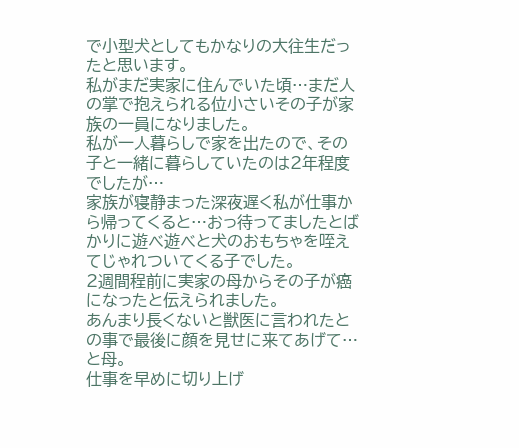で小型犬としてもかなりの大往生だったと思います。
私がまだ実家に住んでいた頃…まだ人の掌で抱えられる位小さいその子が家族の一員になりました。
私が一人暮らしで家を出たので、その子と一緒に暮らしていたのは2年程度でしたが…
家族が寝静まった深夜遅く私が仕事から帰ってくると…おっ待ってましたとばかりに遊べ遊べと犬のおもちゃを咥えてじゃれついてくる子でした。
2週間程前に実家の母からその子が癌になったと伝えられました。
あんまり長くないと獣医に言われたとの事で最後に顔を見せに来てあげて…と母。
仕事を早めに切り上げ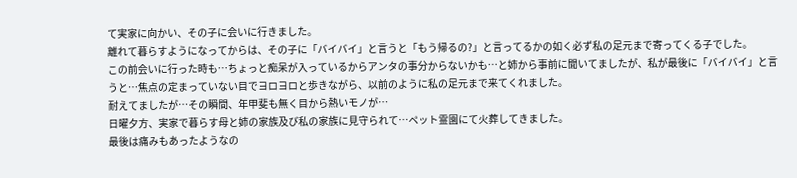て実家に向かい、その子に会いに行きました。
離れて暮らすようになってからは、その子に「バイバイ」と言うと「もう帰るの?」と言ってるかの如く必ず私の足元まで寄ってくる子でした。
この前会いに行った時も…ちょっと痴呆が入っているからアンタの事分からないかも…と姉から事前に聞いてましたが、私が最後に「バイバイ」と言うと…焦点の定まっていない目でヨロヨロと歩きながら、以前のように私の足元まで来てくれました。
耐えてましたが…その瞬間、年甲斐も無く目から熱いモノが…
日曜夕方、実家で暮らす母と姉の家族及び私の家族に見守られて…ペット霊園にて火葬してきました。
最後は痛みもあったようなの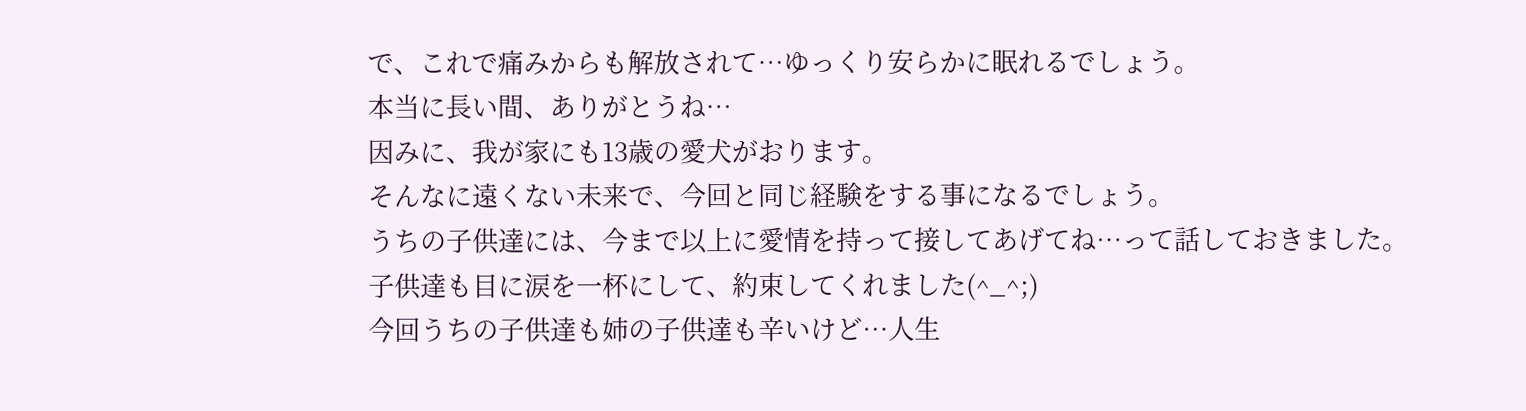で、これで痛みからも解放されて…ゆっくり安らかに眠れるでしょう。
本当に長い間、ありがとうね…
因みに、我が家にも13歳の愛犬がおります。
そんなに遠くない未来で、今回と同じ経験をする事になるでしょう。
うちの子供達には、今まで以上に愛情を持って接してあげてね…って話しておきました。
子供達も目に涙を一杯にして、約束してくれました(^_^;)
今回うちの子供達も姉の子供達も辛いけど…人生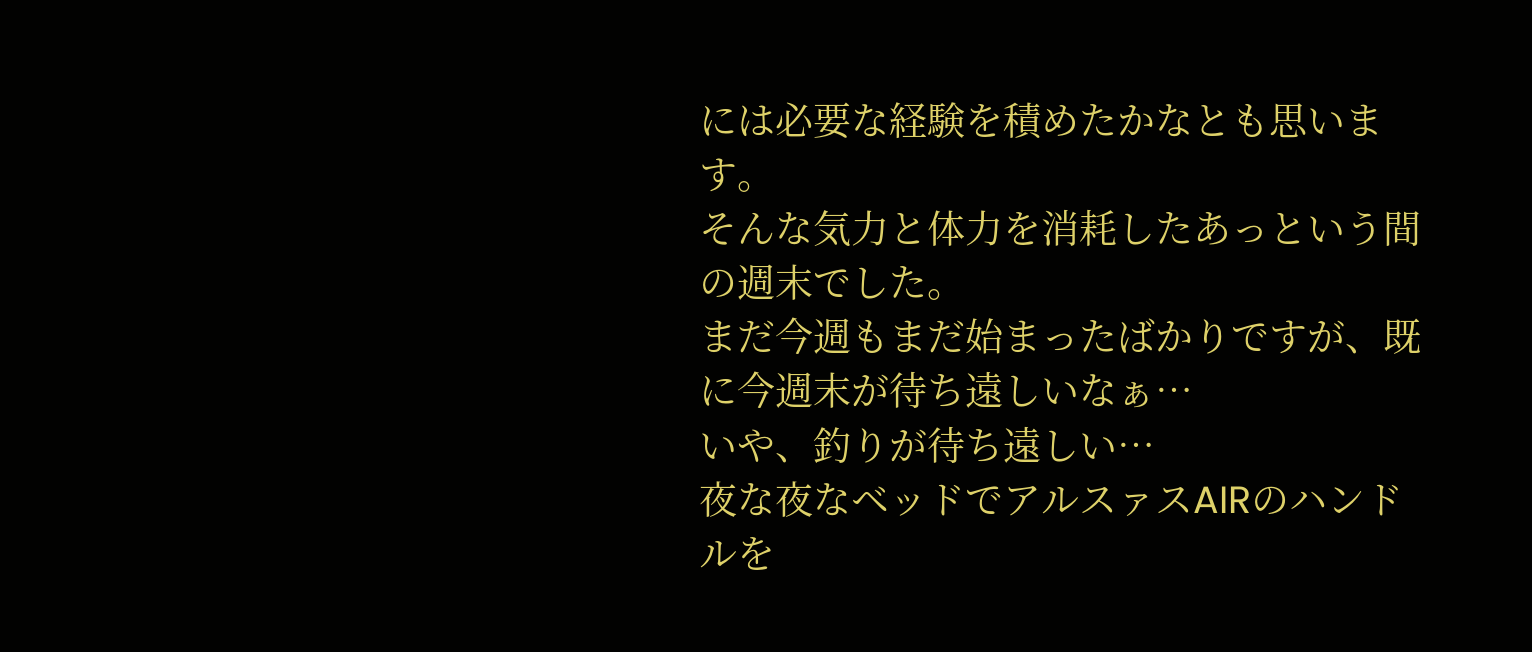には必要な経験を積めたかなとも思います。
そんな気力と体力を消耗したあっという間の週末でした。
まだ今週もまだ始まったばかりですが、既に今週末が待ち遠しいなぁ…
いや、釣りが待ち遠しい…
夜な夜なベッドでアルスァスAIRのハンドルを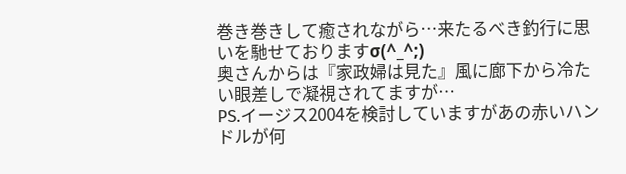巻き巻きして癒されながら…来たるべき釣行に思いを馳せておりますσ(^_^;)
奥さんからは『家政婦は見た』風に廊下から冷たい眼差しで凝視されてますが…
PS.イージス2004を検討していますがあの赤いハンドルが何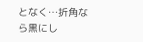となく…折角なら黒にし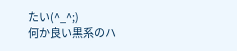たい(^_^;)
何か良い黒系のハ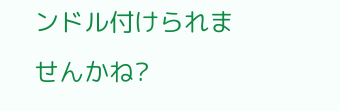ンドル付けられませんかね?